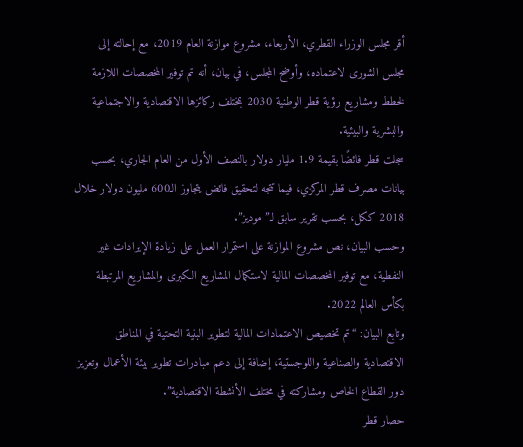أقر مجلس الوزراء القطري، الأربعاء، مشروع موازنة العام 2019، مع إحالته إلى مجلس الشورى لاعتماده، وأوضح المجلس، في بيان، أنه تم توفير المخصصات اللازمة لخطط ومشاريع رؤية قطر الوطنية 2030 بمختلف ركائزها الاقتصادية والاجتماعية والبشرية والبيئية.
سجلت قطر فائضًا بقيمة 1.9 مليار دولار بالنصف الأول من العام الجاري، بحسب بيانات مصرف قطر المركزي، فيما تتجه لتحقيق فائض يتجاوز الـ600 مليون دولار خلال 2018 ككل، بحسب تقرير سابق لـ”موديز”.
وحسب البيان، نص مشروع الموازنة على استمرار العمل على زيادة الإيرادات غير النفطية، مع توفير المخصصات المالية لاستكمال المشاريع الكبرى والمشاريع المرتبطة بكأس العالم 2022.
وتابع البيان: “تم تخصيص الاعتمادات المالية لتطوير البنية التحتية في المناطق الاقتصادية والصناعية واللوجستية، إضافة إلى دعم مبادرات تطوير بيئة الأعمال وتعزيز دور القطاع الخاص ومشاركته في مختلف الأنشطة الاقتصادية”.
حصار قطر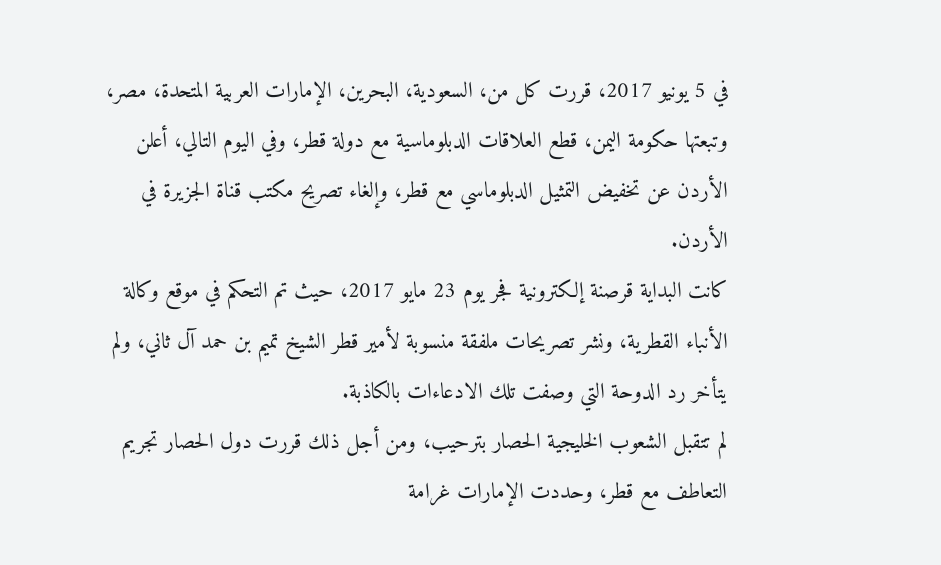في 5 يونيو 2017، قررت كل من، السعودية، البحرين، الإمارات العربية المتحدة، مصر، وتبعتها حكومة اليمن، قطع العلاقات الدبلوماسية مع دولة قطر، وفي اليوم التالي، أعلن الأردن عن تخفيض التمثيل الدبلوماسي مع قطر، وإلغاء تصريح مكتب قناة الجزيرة في الأردن.
كانت البداية قرصنة إلكترونية فجر يوم 23 مايو 2017، حيث تم التحكم في موقع وكالة الأنباء القطرية، ونشر تصريحات ملفقة منسوبة لأمير قطر الشيخ تميم بن حمد آل ثاني، ولم يتأخر رد الدوحة التي وصفت تلك الادعاءات بالكاذبة.
لم تتقبل الشعوب الخليجية الحصار بترحيب، ومن أجل ذلك قررت دول الحصار تجريم التعاطف مع قطر، وحددت الإمارات غرامة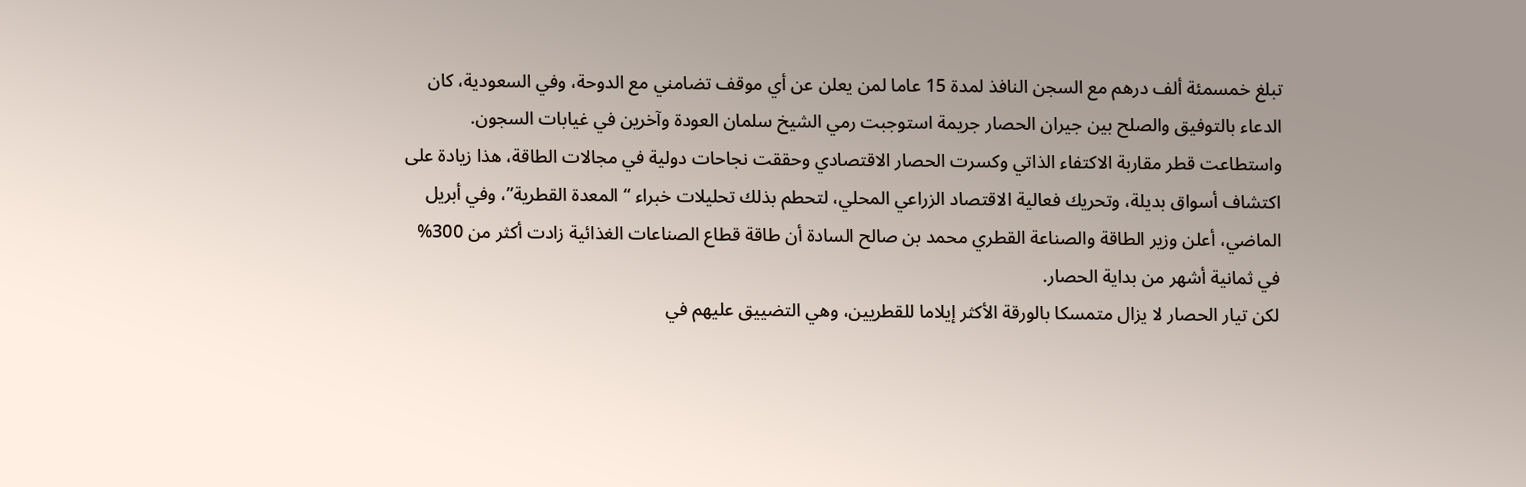تبلغ خمسمئة ألف درهم مع السجن النافذ لمدة 15 عاما لمن يعلن عن أي موقف تضامني مع الدوحة، وفي السعودية، كان الدعاء بالتوفيق والصلح بين جيران الحصار جريمة استوجبت رمي الشيخ سلمان العودة وآخرين في غيابات السجون.
واستطاعت قطر مقاربة الاكتفاء الذاتي وكسرت الحصار الاقتصادي وحققت نجاحات دولية في مجالات الطاقة، هذا زيادة على اكتشاف أسواق بديلة، وتحريك فعالية الاقتصاد الزراعي المحلي، لتحطم بذلك تحليلات خبراء “المعدة القطرية”، وفي أبريل الماضي، أعلن وزير الطاقة والصناعة القطري محمد بن صالح السادة أن طاقة قطاع الصناعات الغذائية زادت أكثر من 300% في ثمانية أشهر من بداية الحصار.
لكن تيار الحصار لا يزال متمسكا بالورقة الأكثر إيلاما للقطريين، وهي التضييق عليهم في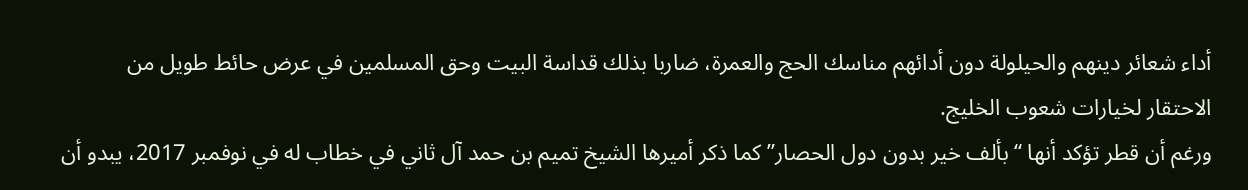أداء شعائر دينهم والحيلولة دون أدائهم مناسك الحج والعمرة، ضاربا بذلك قداسة البيت وحق المسلمين في عرض حائط طويل من الاحتقار لخيارات شعوب الخليج.
ورغم أن قطر تؤكد أنها “بألف خير بدون دول الحصار” كما ذكر أميرها الشيخ تميم بن حمد آل ثاني في خطاب له في نوفمبر 2017، يبدو أن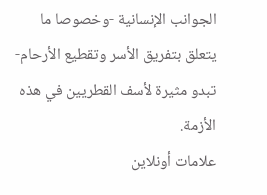الجوانب الإنسانية -وخصوصا ما يتعلق بتفريق الأسر وتقطيع الأرحام- تبدو مثيرة لأسف القطريين في هذه الأزمة.
علامات أونلاين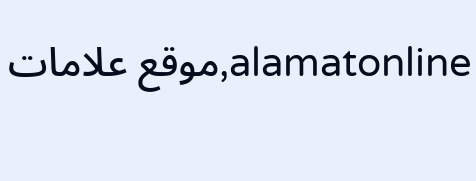alamatonline,موقع علامات